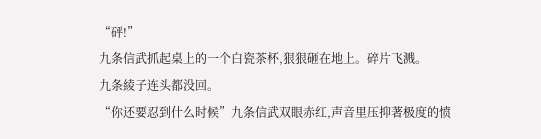“砰!”
九条信武抓起桌上的一个白瓷茶杯,狠狠砸在地上。碎片飞溅。
九条綾子连头都没回。
“你还要忍到什么时候”九条信武双眼赤红,声音里压抑著极度的愤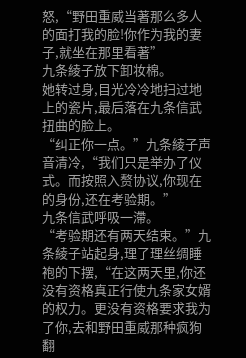怒,“野田重威当著那么多人的面打我的脸!你作为我的妻子,就坐在那里看著”
九条綾子放下卸妆棉。
她转过身,目光冷冷地扫过地上的瓷片,最后落在九条信武扭曲的脸上。
“纠正你一点。”九条綾子声音清冷,“我们只是举办了仪式。而按照入赘协议,你现在的身份,还在考验期。”
九条信武呼吸一滯。
“考验期还有两天结束。”九条綾子站起身,理了理丝绸睡袍的下摆,“在这两天里,你还没有资格真正行使九条家女婿的权力。更没有资格要求我为了你,去和野田重威那种疯狗翻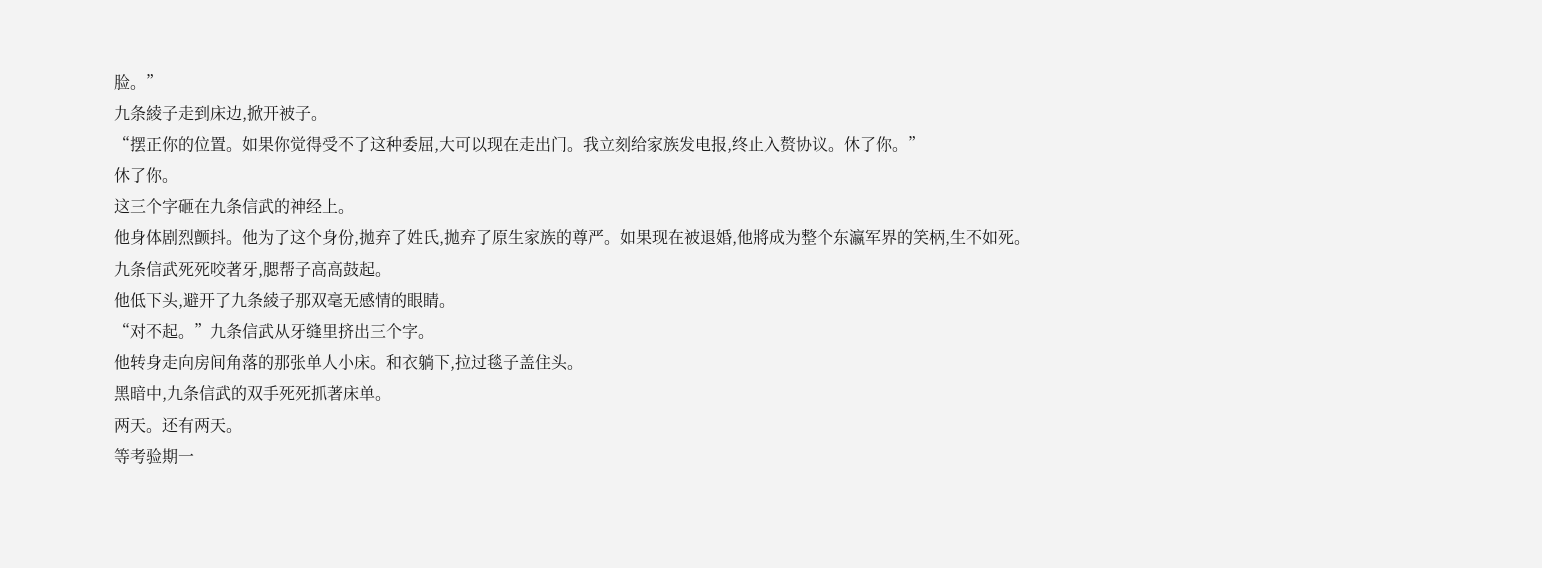脸。”
九条綾子走到床边,掀开被子。
“摆正你的位置。如果你觉得受不了这种委屈,大可以现在走出门。我立刻给家族发电报,终止入赘协议。休了你。”
休了你。
这三个字砸在九条信武的神经上。
他身体剧烈颤抖。他为了这个身份,拋弃了姓氏,拋弃了原生家族的尊严。如果现在被退婚,他將成为整个东瀛军界的笑柄,生不如死。
九条信武死死咬著牙,腮帮子高高鼓起。
他低下头,避开了九条綾子那双毫无感情的眼睛。
“对不起。”九条信武从牙缝里挤出三个字。
他转身走向房间角落的那张单人小床。和衣躺下,拉过毯子盖住头。
黑暗中,九条信武的双手死死抓著床单。
两天。还有两天。
等考验期一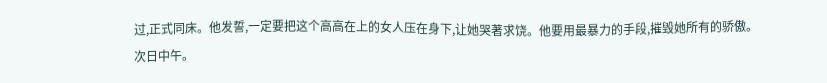过,正式同床。他发誓,一定要把这个高高在上的女人压在身下,让她哭著求饶。他要用最暴力的手段,摧毁她所有的骄傲。
次日中午。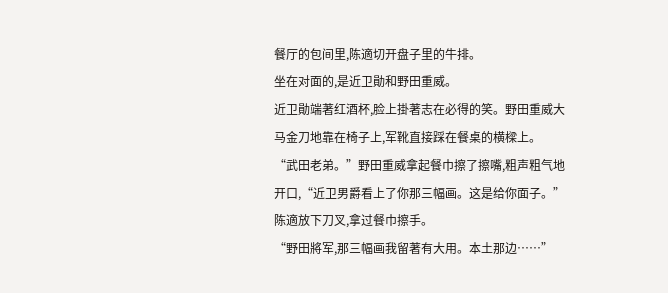餐厅的包间里,陈適切开盘子里的牛排。
坐在对面的,是近卫勛和野田重威。
近卫勛端著红酒杯,脸上掛著志在必得的笑。野田重威大马金刀地靠在椅子上,军靴直接踩在餐桌的横樑上。
“武田老弟。”野田重威拿起餐巾擦了擦嘴,粗声粗气地开口,“近卫男爵看上了你那三幅画。这是给你面子。”
陈適放下刀叉,拿过餐巾擦手。
“野田將军,那三幅画我留著有大用。本土那边……”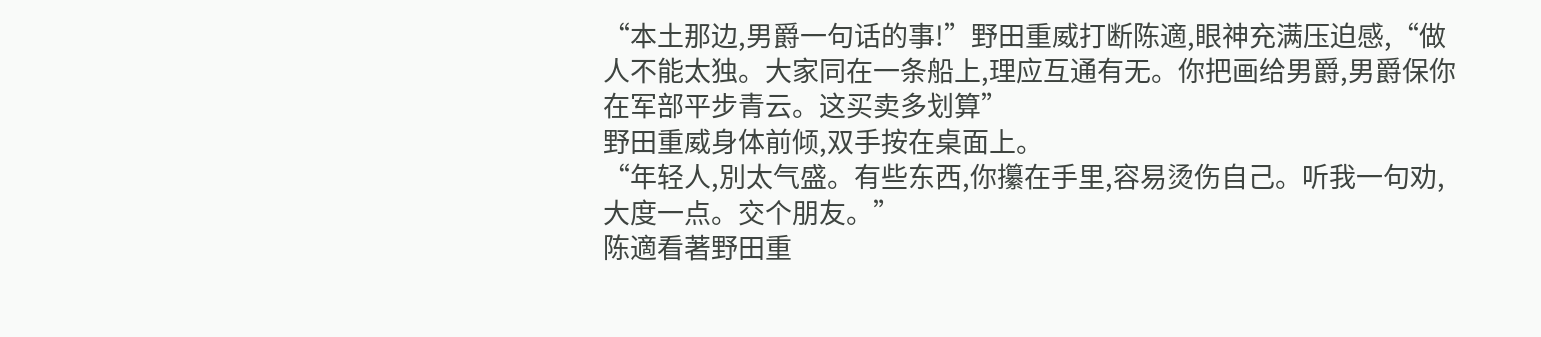“本土那边,男爵一句话的事!”野田重威打断陈適,眼神充满压迫感,“做人不能太独。大家同在一条船上,理应互通有无。你把画给男爵,男爵保你在军部平步青云。这买卖多划算”
野田重威身体前倾,双手按在桌面上。
“年轻人,別太气盛。有些东西,你攥在手里,容易烫伤自己。听我一句劝,大度一点。交个朋友。”
陈適看著野田重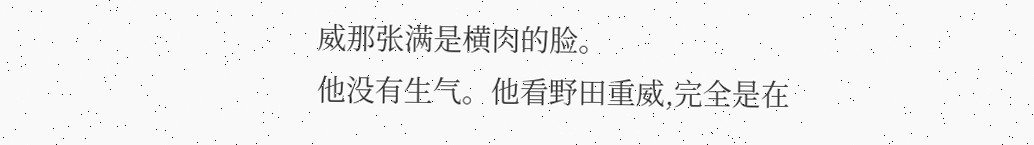威那张满是横肉的脸。
他没有生气。他看野田重威,完全是在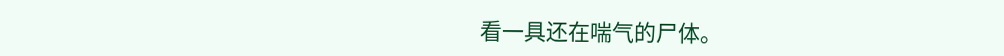看一具还在喘气的尸体。